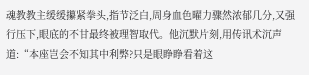魂教教主缓缓攥紧拳头,指节泛白,周身血色曜力骤然浓郁几分,又强行压下,眼底的不甘最终被理智取代。他沉默片刻,用传讯术沉声道:“本座岂会不知其中利弊?只是眼睁睁看着这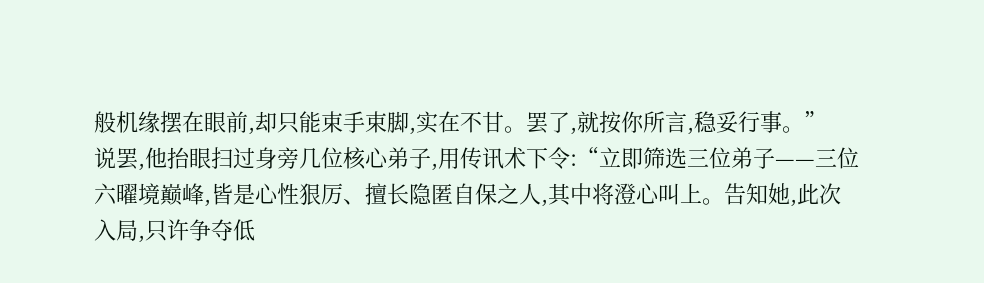般机缘摆在眼前,却只能束手束脚,实在不甘。罢了,就按你所言,稳妥行事。”
说罢,他抬眼扫过身旁几位核心弟子,用传讯术下令:“立即筛选三位弟子——三位六曜境巅峰,皆是心性狠厉、擅长隐匿自保之人,其中将澄心叫上。告知她,此次入局,只许争夺低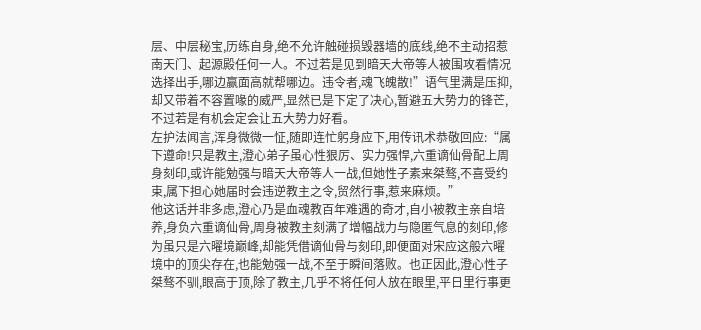层、中层秘宝,历练自身,绝不允许触碰损毁器墙的底线,绝不主动招惹南天门、起源殿任何一人。不过若是见到暗天大帝等人被围攻看情况选择出手,哪边赢面高就帮哪边。违令者,魂飞魄散!”语气里满是压抑,却又带着不容置喙的威严,显然已是下定了决心,暂避五大势力的锋芒,不过若是有机会定会让五大势力好看。
左护法闻言,浑身微微一怔,随即连忙躬身应下,用传讯术恭敬回应:“属下遵命!只是教主,澄心弟子虽心性狠厉、实力强悍,六重谪仙骨配上周身刻印,或许能勉强与暗天大帝等人一战,但她性子素来桀骜,不喜受约束,属下担心她届时会违逆教主之令,贸然行事,惹来麻烦。”
他这话并非多虑,澄心乃是血魂教百年难遇的奇才,自小被教主亲自培养,身负六重谪仙骨,周身被教主刻满了增幅战力与隐匿气息的刻印,修为虽只是六曜境巅峰,却能凭借谪仙骨与刻印,即便面对宋应这般六曜境中的顶尖存在,也能勉强一战,不至于瞬间落败。也正因此,澄心性子桀骜不驯,眼高于顶,除了教主,几乎不将任何人放在眼里,平日里行事更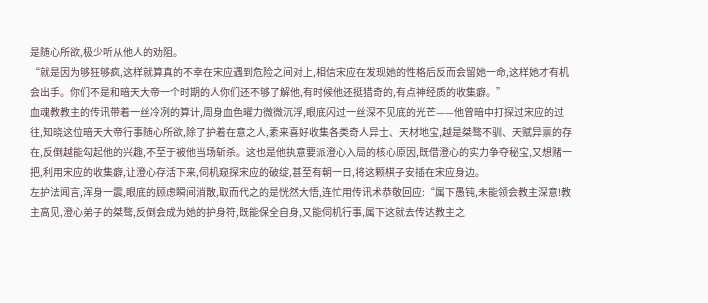是随心所欲,极少听从他人的劝阻。
“就是因为够狂够疯,这样就算真的不幸在宋应遇到危险之间对上,相信宋应在发现她的性格后反而会留她一命,这样她才有机会出手。你们不是和暗天大帝一个时期的人你们还不够了解他,有时候他还挺猎奇的,有点神经质的收集癖。”
血魂教教主的传讯带着一丝冷冽的算计,周身血色曜力微微沉浮,眼底闪过一丝深不见底的光芒——他曾暗中打探过宋应的过往,知晓这位暗天大帝行事随心所欲,除了护着在意之人,素来喜好收集各类奇人异士、天材地宝,越是桀骜不驯、天赋异禀的存在,反倒越能勾起他的兴趣,不至于被他当场斩杀。这也是他执意要派澄心入局的核心原因,既借澄心的实力争夺秘宝,又想赌一把,利用宋应的收集癖,让澄心存活下来,伺机窥探宋应的破绽,甚至有朝一日,将这颗棋子安插在宋应身边。
左护法闻言,浑身一震,眼底的顾虑瞬间消散,取而代之的是恍然大悟,连忙用传讯术恭敬回应:“属下愚钝,未能领会教主深意!教主高见,澄心弟子的桀骜,反倒会成为她的护身符,既能保全自身,又能伺机行事,属下这就去传达教主之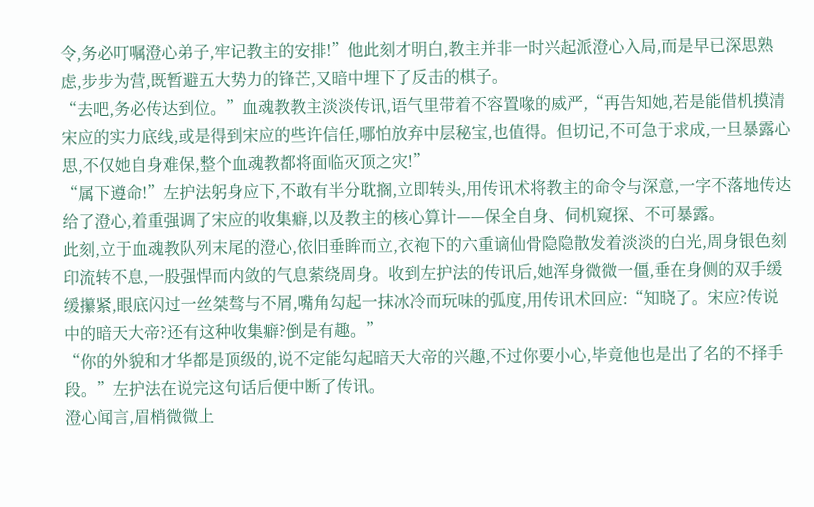令,务必叮嘱澄心弟子,牢记教主的安排!”他此刻才明白,教主并非一时兴起派澄心入局,而是早已深思熟虑,步步为营,既暂避五大势力的锋芒,又暗中埋下了反击的棋子。
“去吧,务必传达到位。”血魂教教主淡淡传讯,语气里带着不容置喙的威严,“再告知她,若是能借机摸清宋应的实力底线,或是得到宋应的些许信任,哪怕放弃中层秘宝,也值得。但切记,不可急于求成,一旦暴露心思,不仅她自身难保,整个血魂教都将面临灭顶之灾!”
“属下遵命!”左护法躬身应下,不敢有半分耽搁,立即转头,用传讯术将教主的命令与深意,一字不落地传达给了澄心,着重强调了宋应的收集癖,以及教主的核心算计——保全自身、伺机窥探、不可暴露。
此刻,立于血魂教队列末尾的澄心,依旧垂眸而立,衣袍下的六重谪仙骨隐隐散发着淡淡的白光,周身银色刻印流转不息,一股强悍而内敛的气息萦绕周身。收到左护法的传讯后,她浑身微微一僵,垂在身侧的双手缓缓攥紧,眼底闪过一丝桀骜与不屑,嘴角勾起一抹冰冷而玩味的弧度,用传讯术回应:“知晓了。宋应?传说中的暗天大帝?还有这种收集癖?倒是有趣。”
“你的外貌和才华都是顶级的,说不定能勾起暗天大帝的兴趣,不过你要小心,毕竟他也是出了名的不择手段。”左护法在说完这句话后便中断了传讯。
澄心闻言,眉梢微微上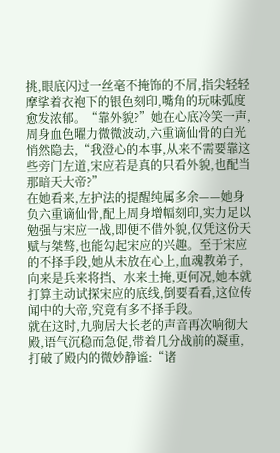挑,眼底闪过一丝毫不掩饰的不屑,指尖轻轻摩挲着衣袍下的银色刻印,嘴角的玩味弧度愈发浓郁。“靠外貌?”她在心底冷笑一声,周身血色曜力微微波动,六重谪仙骨的白光悄然隐去,“我澄心的本事,从来不需要靠这些旁门左道,宋应若是真的只看外貌,也配当那暗天大帝?”
在她看来,左护法的提醒纯属多余——她身负六重谪仙骨,配上周身增幅刻印,实力足以勉强与宋应一战,即便不借外貌,仅凭这份天赋与桀骜,也能勾起宋应的兴趣。至于宋应的不择手段,她从未放在心上,血魂教弟子,向来是兵来将挡、水来土掩,更何况,她本就打算主动试探宋应的底线,倒要看看,这位传闻中的大帝,究竟有多不择手段。
就在这时,九驹居大长老的声音再次响彻大殿,语气沉稳而急促,带着几分战前的凝重,打破了殿内的微妙静谧:“诸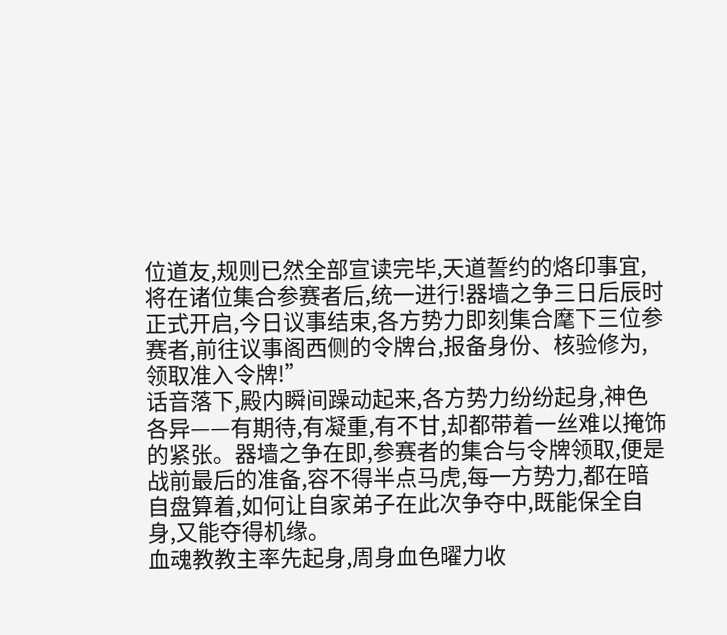位道友,规则已然全部宣读完毕,天道誓约的烙印事宜,将在诸位集合参赛者后,统一进行!器墙之争三日后辰时正式开启,今日议事结束,各方势力即刻集合麾下三位参赛者,前往议事阁西侧的令牌台,报备身份、核验修为,领取准入令牌!”
话音落下,殿内瞬间躁动起来,各方势力纷纷起身,神色各异——有期待,有凝重,有不甘,却都带着一丝难以掩饰的紧张。器墙之争在即,参赛者的集合与令牌领取,便是战前最后的准备,容不得半点马虎,每一方势力,都在暗自盘算着,如何让自家弟子在此次争夺中,既能保全自身,又能夺得机缘。
血魂教教主率先起身,周身血色曜力收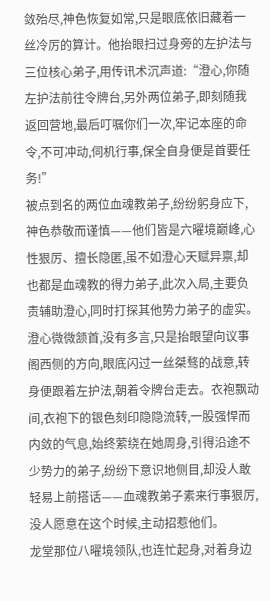敛殆尽,神色恢复如常,只是眼底依旧藏着一丝冷厉的算计。他抬眼扫过身旁的左护法与三位核心弟子,用传讯术沉声道:“澄心,你随左护法前往令牌台,另外两位弟子,即刻随我返回营地,最后叮嘱你们一次,牢记本座的命令,不可冲动,伺机行事,保全自身便是首要任务!”
被点到名的两位血魂教弟子,纷纷躬身应下,神色恭敬而谨慎——他们皆是六曜境巅峰,心性狠厉、擅长隐匿,虽不如澄心天赋异禀,却也都是血魂教的得力弟子,此次入局,主要负责辅助澄心,同时打探其他势力弟子的虚实。
澄心微微颔首,没有多言,只是抬眼望向议事阁西侧的方向,眼底闪过一丝桀骜的战意,转身便跟着左护法,朝着令牌台走去。衣袍飘动间,衣袍下的银色刻印隐隐流转,一股强悍而内敛的气息,始终萦绕在她周身,引得沿途不少势力的弟子,纷纷下意识地侧目,却没人敢轻易上前搭话——血魂教弟子素来行事狠厉,没人愿意在这个时候,主动招惹他们。
龙堂那位八曜境领队,也连忙起身,对着身边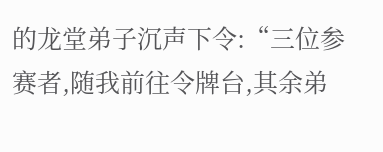的龙堂弟子沉声下令:“三位参赛者,随我前往令牌台,其余弟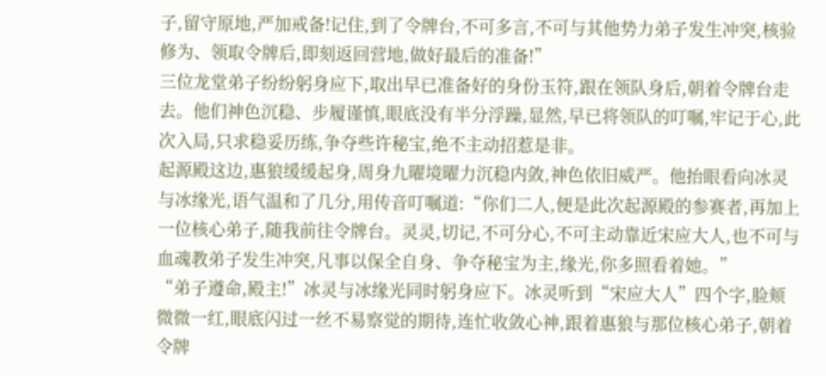子,留守原地,严加戒备!记住,到了令牌台,不可多言,不可与其他势力弟子发生冲突,核验修为、领取令牌后,即刻返回营地,做好最后的准备!”
三位龙堂弟子纷纷躬身应下,取出早已准备好的身份玉符,跟在领队身后,朝着令牌台走去。他们神色沉稳、步履谨慎,眼底没有半分浮躁,显然,早已将领队的叮嘱,牢记于心,此次入局,只求稳妥历练,争夺些许秘宝,绝不主动招惹是非。
起源殿这边,惠狼缓缓起身,周身九曜境曜力沉稳内敛,神色依旧威严。他抬眼看向冰灵与冰缘光,语气温和了几分,用传音叮嘱道:“你们二人,便是此次起源殿的参赛者,再加上一位核心弟子,随我前往令牌台。灵灵,切记,不可分心,不可主动靠近宋应大人,也不可与血魂教弟子发生冲突,凡事以保全自身、争夺秘宝为主,缘光,你多照看着她。”
“弟子遵命,殿主!”冰灵与冰缘光同时躬身应下。冰灵听到“宋应大人”四个字,脸颊微微一红,眼底闪过一丝不易察觉的期待,连忙收敛心神,跟着惠狼与那位核心弟子,朝着令牌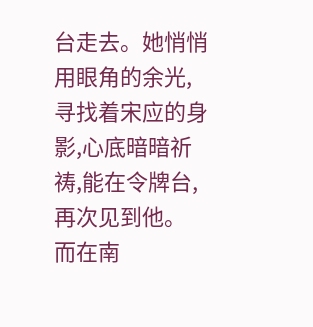台走去。她悄悄用眼角的余光,寻找着宋应的身影,心底暗暗祈祷,能在令牌台,再次见到他。
而在南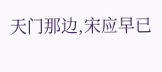天门那边,宋应早已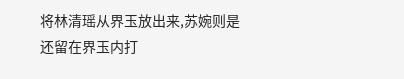将林清瑶从界玉放出来,苏婉则是还留在界玉内打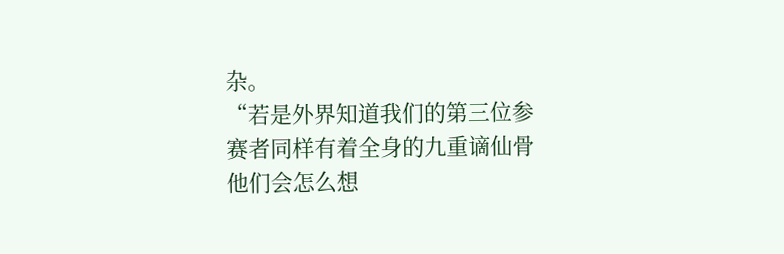杂。
“若是外界知道我们的第三位参赛者同样有着全身的九重谪仙骨他们会怎么想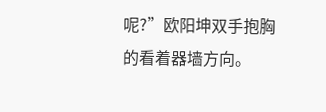呢?”欧阳坤双手抱胸的看着器墙方向。